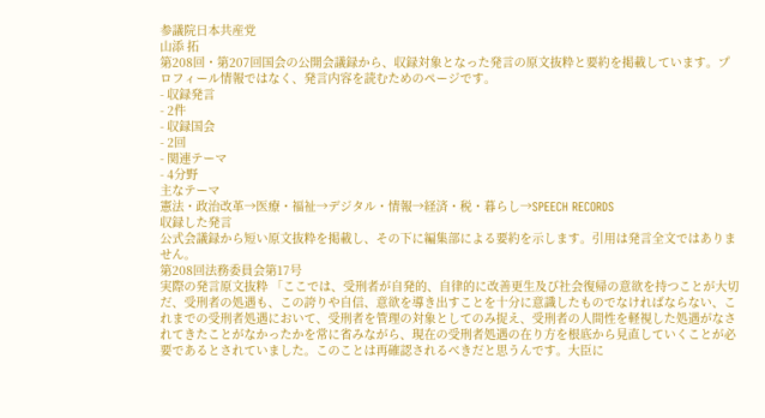参議院日本共産党
山添 拓
第208回・第207回国会の公開会議録から、収録対象となった発言の原文抜粋と要約を掲載しています。プロフィール情報ではなく、発言内容を読むためのページです。
- 収録発言
- 2件
- 収録国会
- 2回
- 関連テーマ
- 4分野
主なテーマ
憲法・政治改革→医療・福祉→デジタル・情報→経済・税・暮らし→SPEECH RECORDS
収録した発言
公式会議録から短い原文抜粋を掲載し、その下に編集部による要約を示します。引用は発言全文ではありません。
第208回法務委員会第17号
実際の発言原文抜粋 「ここでは、受刑者が自発的、自律的に改善更生及び社会復帰の意欲を持つことが大切だ、受刑者の処遇も、この誇りや自信、意欲を導き出すことを十分に意識したものでなければならない、これまでの受刑者処遇において、受刑者を管理の対象としてのみ捉え、受刑者の人間性を軽視した処遇がなされてきたことがなかったかを常に省みながら、現在の受刑者処遇の在り方を根底から見直していくことが必要であるとされていました。このことは再確認されるべきだと思うんです。大臣に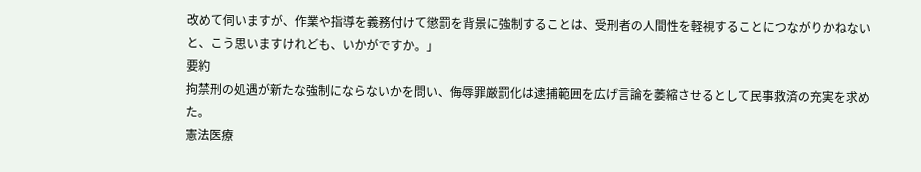改めて伺いますが、作業や指導を義務付けて懲罰を背景に強制することは、受刑者の人間性を軽視することにつながりかねないと、こう思いますけれども、いかがですか。」
要約
拘禁刑の処遇が新たな強制にならないかを問い、侮辱罪厳罰化は逮捕範囲を広げ言論を萎縮させるとして民事救済の充実を求めた。
憲法医療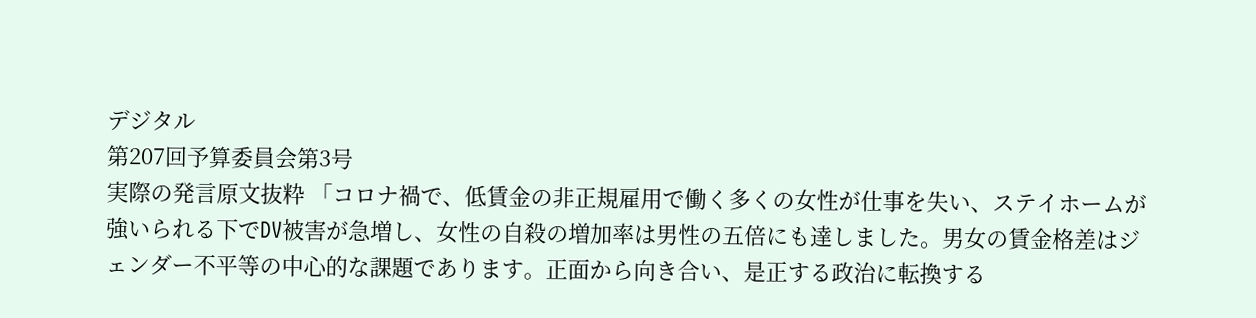デジタル
第207回予算委員会第3号
実際の発言原文抜粋 「コロナ禍で、低賃金の非正規雇用で働く多くの女性が仕事を失い、ステイホームが強いられる下でDV被害が急増し、女性の自殺の増加率は男性の五倍にも達しました。男女の賃金格差はジェンダー不平等の中心的な課題であります。正面から向き合い、是正する政治に転換する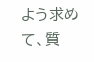よう求めて、質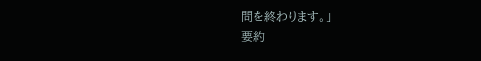問を終わります。」
要約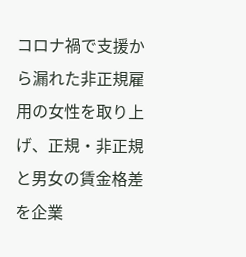コロナ禍で支援から漏れた非正規雇用の女性を取り上げ、正規・非正規と男女の賃金格差を企業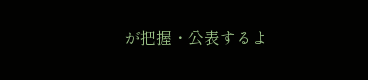が把握・公表するよ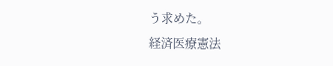う求めた。
経済医療憲法